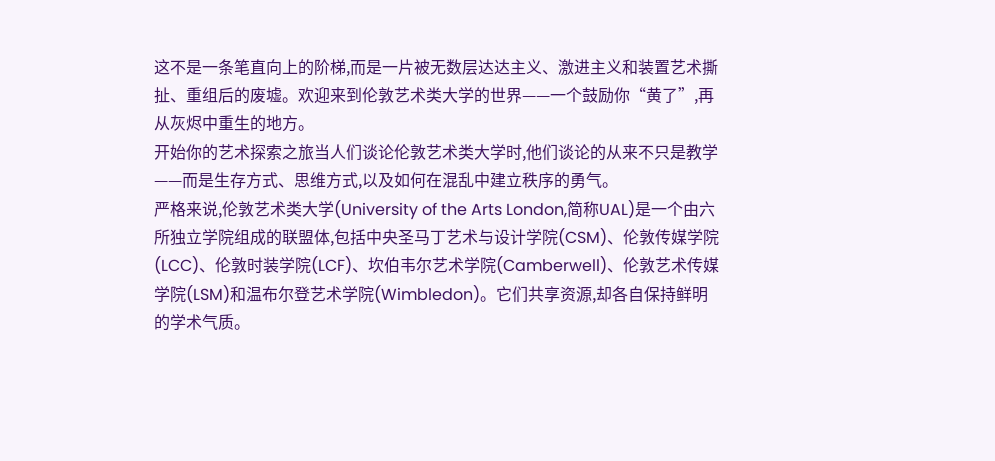这不是一条笔直向上的阶梯,而是一片被无数层达达主义、激进主义和装置艺术撕扯、重组后的废墟。欢迎来到伦敦艺术类大学的世界——一个鼓励你“黄了”,再从灰烬中重生的地方。
开始你的艺术探索之旅当人们谈论伦敦艺术类大学时,他们谈论的从来不只是教学——而是生存方式、思维方式,以及如何在混乱中建立秩序的勇气。
严格来说,伦敦艺术类大学(University of the Arts London,简称UAL)是一个由六所独立学院组成的联盟体,包括中央圣马丁艺术与设计学院(CSM)、伦敦传媒学院(LCC)、伦敦时装学院(LCF)、坎伯韦尔艺术学院(Camberwell)、伦敦艺术传媒学院(LSM)和温布尔登艺术学院(Wimbledon)。它们共享资源,却各自保持鲜明的学术气质。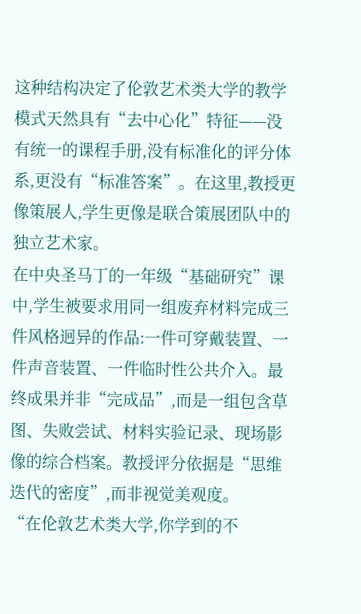这种结构决定了伦敦艺术类大学的教学模式天然具有“去中心化”特征——没有统一的课程手册,没有标准化的评分体系,更没有“标准答案”。在这里,教授更像策展人,学生更像是联合策展团队中的独立艺术家。
在中央圣马丁的一年级“基础研究”课中,学生被要求用同一组废弃材料完成三件风格迥异的作品:一件可穿戴装置、一件声音装置、一件临时性公共介入。最终成果并非“完成品”,而是一组包含草图、失败尝试、材料实验记录、现场影像的综合档案。教授评分依据是“思维迭代的密度”,而非视觉美观度。
“在伦敦艺术类大学,你学到的不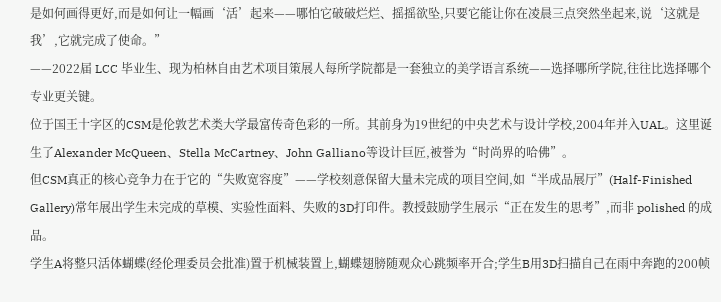是如何画得更好,而是如何让一幅画‘活’起来——哪怕它破破烂烂、摇摇欲坠,只要它能让你在凌晨三点突然坐起来,说‘这就是我’,它就完成了使命。”
——2022届 LCC 毕业生、现为柏林自由艺术项目策展人每所学院都是一套独立的美学语言系统——选择哪所学院,往往比选择哪个专业更关键。
位于国王十字区的CSM是伦敦艺术类大学最富传奇色彩的一所。其前身为19世纪的中央艺术与设计学校,2004年并入UAL。这里诞生了Alexander McQueen、Stella McCartney、John Galliano等设计巨匠,被誉为“时尚界的哈佛”。
但CSM真正的核心竞争力在于它的“失败宽容度”——学校刻意保留大量未完成的项目空间,如“半成品展厅”(Half-Finished Gallery)常年展出学生未完成的草模、实验性面料、失败的3D打印件。教授鼓励学生展示“正在发生的思考”,而非 polished 的成品。
学生A将整只活体蝴蝶(经伦理委员会批准)置于机械装置上,蝴蝶翅膀随观众心跳频率开合;学生B用3D扫描自己在雨中奔跑的200帧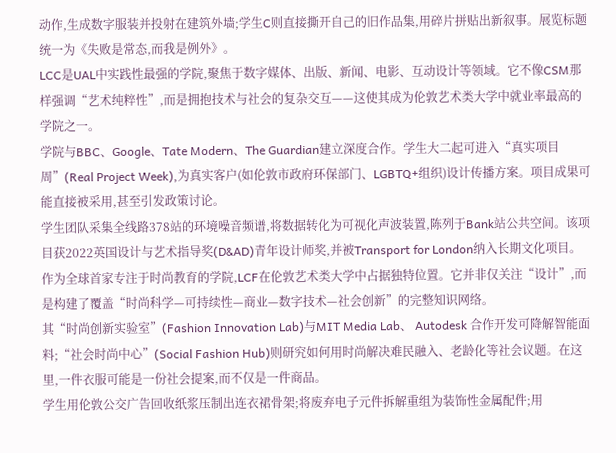动作,生成数字服装并投射在建筑外墙;学生C则直接撕开自己的旧作品集,用碎片拼贴出新叙事。展览标题统一为《失败是常态,而我是例外》。
LCC是UAL中实践性最强的学院,聚焦于数字媒体、出版、新闻、电影、互动设计等领域。它不像CSM那样强调“艺术纯粹性”,而是拥抱技术与社会的复杂交互——这使其成为伦敦艺术类大学中就业率最高的学院之一。
学院与BBC、Google、Tate Modern、The Guardian建立深度合作。学生大二起可进入“真实项目周”(Real Project Week),为真实客户(如伦敦市政府环保部门、LGBTQ+组织)设计传播方案。项目成果可能直接被采用,甚至引发政策讨论。
学生团队采集全线路378站的环境噪音频谱,将数据转化为可视化声波装置,陈列于Bank站公共空间。该项目获2022英国设计与艺术指导奖(D&AD)青年设计师奖,并被Transport for London纳入长期文化项目。
作为全球首家专注于时尚教育的学院,LCF在伦敦艺术类大学中占据独特位置。它并非仅关注“设计”,而是构建了覆盖“时尚科学—可持续性—商业—数字技术—社会创新”的完整知识网络。
其“时尚创新实验室”(Fashion Innovation Lab)与MIT Media Lab、 Autodesk 合作开发可降解智能面料;“社会时尚中心”(Social Fashion Hub)则研究如何用时尚解决难民融入、老龄化等社会议题。在这里,一件衣服可能是一份社会提案,而不仅是一件商品。
学生用伦敦公交广告回收纸浆压制出连衣裙骨架;将废弃电子元件拆解重组为装饰性金属配件;用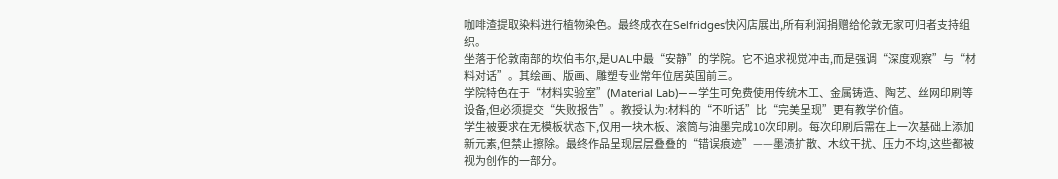咖啡渣提取染料进行植物染色。最终成衣在Selfridges快闪店展出,所有利润捐赠给伦敦无家可归者支持组织。
坐落于伦敦南部的坎伯韦尔,是UAL中最“安静”的学院。它不追求视觉冲击,而是强调“深度观察”与“材料对话”。其绘画、版画、雕塑专业常年位居英国前三。
学院特色在于“材料实验室”(Material Lab)——学生可免费使用传统木工、金属铸造、陶艺、丝网印刷等设备,但必须提交“失败报告”。教授认为:材料的“不听话”比“完美呈现”更有教学价值。
学生被要求在无模板状态下,仅用一块木板、滚筒与油墨完成10次印刷。每次印刷后需在上一次基础上添加新元素,但禁止擦除。最终作品呈现层层叠叠的“错误痕迹”——墨渍扩散、木纹干扰、压力不均,这些都被视为创作的一部分。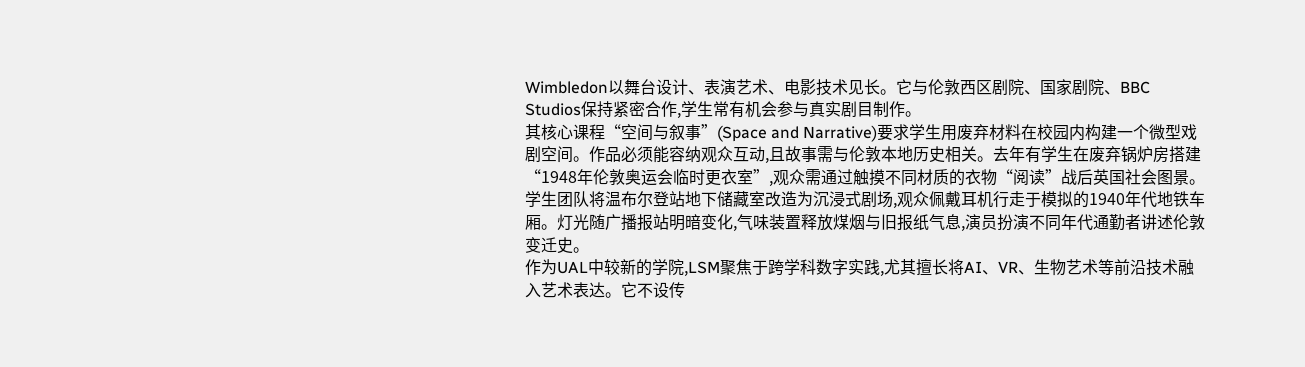Wimbledon以舞台设计、表演艺术、电影技术见长。它与伦敦西区剧院、国家剧院、BBC Studios保持紧密合作,学生常有机会参与真实剧目制作。
其核心课程“空间与叙事”(Space and Narrative)要求学生用废弃材料在校园内构建一个微型戏剧空间。作品必须能容纳观众互动,且故事需与伦敦本地历史相关。去年有学生在废弃锅炉房搭建“1948年伦敦奥运会临时更衣室”,观众需通过触摸不同材质的衣物“阅读”战后英国社会图景。
学生团队将温布尔登站地下储藏室改造为沉浸式剧场,观众佩戴耳机行走于模拟的1940年代地铁车厢。灯光随广播报站明暗变化,气味装置释放煤烟与旧报纸气息,演员扮演不同年代通勤者讲述伦敦变迁史。
作为UAL中较新的学院,LSM聚焦于跨学科数字实践,尤其擅长将AI、VR、生物艺术等前沿技术融入艺术表达。它不设传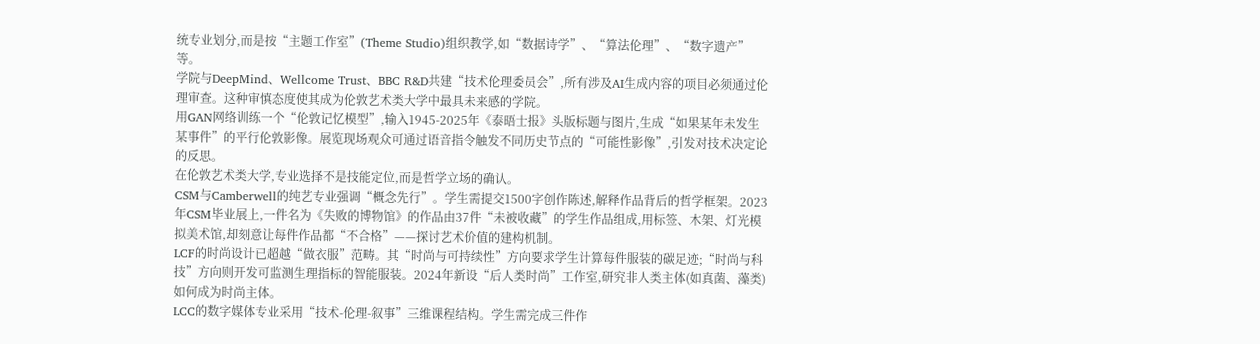统专业划分,而是按“主题工作室”(Theme Studio)组织教学,如“数据诗学”、“算法伦理”、“数字遗产”等。
学院与DeepMind、Wellcome Trust、BBC R&D共建“技术伦理委员会”,所有涉及AI生成内容的项目必须通过伦理审查。这种审慎态度使其成为伦敦艺术类大学中最具未来感的学院。
用GAN网络训练一个“伦敦记忆模型”,输入1945-2025年《泰晤士报》头版标题与图片,生成“如果某年未发生某事件”的平行伦敦影像。展览现场观众可通过语音指令触发不同历史节点的“可能性影像”,引发对技术决定论的反思。
在伦敦艺术类大学,专业选择不是技能定位,而是哲学立场的确认。
CSM与Camberwell的纯艺专业强调“概念先行”。学生需提交1500字创作陈述,解释作品背后的哲学框架。2023年CSM毕业展上,一件名为《失败的博物馆》的作品由37件“未被收藏”的学生作品组成,用标签、木架、灯光模拟美术馆,却刻意让每件作品都“不合格”——探讨艺术价值的建构机制。
LCF的时尚设计已超越“做衣服”范畴。其“时尚与可持续性”方向要求学生计算每件服装的碳足迹;“时尚与科技”方向则开发可监测生理指标的智能服装。2024年新设“后人类时尚”工作室,研究非人类主体(如真菌、藻类)如何成为时尚主体。
LCC的数字媒体专业采用“技术-伦理-叙事”三维课程结构。学生需完成三件作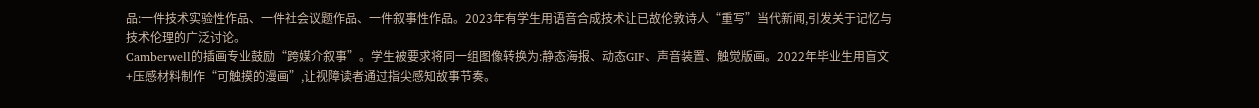品:一件技术实验性作品、一件社会议题作品、一件叙事性作品。2023年有学生用语音合成技术让已故伦敦诗人“重写”当代新闻,引发关于记忆与技术伦理的广泛讨论。
Camberwell的插画专业鼓励“跨媒介叙事”。学生被要求将同一组图像转换为:静态海报、动态GIF、声音装置、触觉版画。2022年毕业生用盲文+压感材料制作“可触摸的漫画”,让视障读者通过指尖感知故事节奏。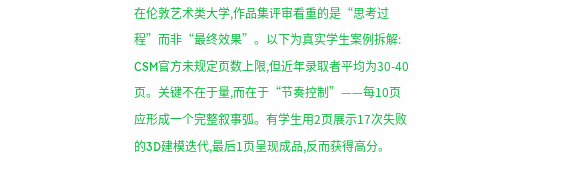在伦敦艺术类大学,作品集评审看重的是“思考过程”而非“最终效果”。以下为真实学生案例拆解:
CSM官方未规定页数上限,但近年录取者平均为30-40页。关键不在于量,而在于“节奏控制”——每10页应形成一个完整叙事弧。有学生用2页展示17次失败的3D建模迭代,最后1页呈现成品,反而获得高分。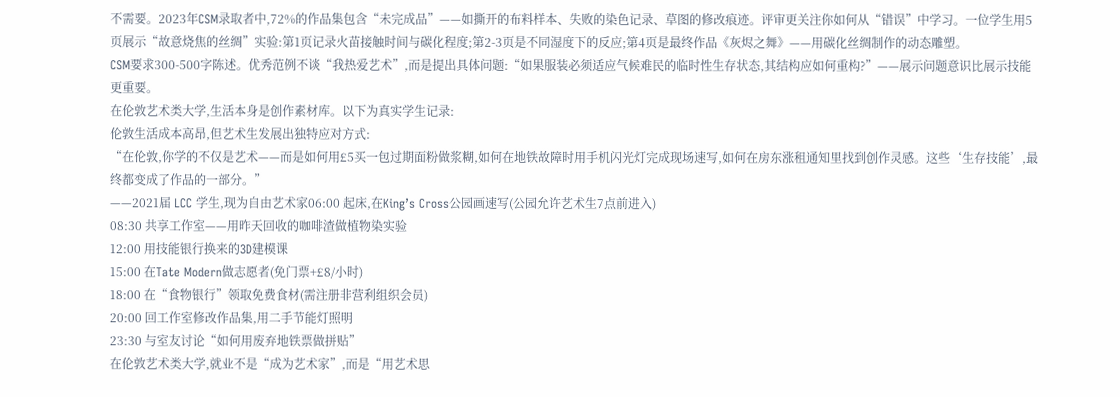不需要。2023年CSM录取者中,72%的作品集包含“未完成品”——如撕开的布料样本、失败的染色记录、草图的修改痕迹。评审更关注你如何从“错误”中学习。一位学生用5页展示“故意烧焦的丝绸”实验:第1页记录火苗接触时间与碳化程度;第2-3页是不同湿度下的反应;第4页是最终作品《灰烬之舞》——用碳化丝绸制作的动态雕塑。
CSM要求300-500字陈述。优秀范例不谈“我热爱艺术”,而是提出具体问题:“如果服装必须适应气候难民的临时性生存状态,其结构应如何重构?”——展示问题意识比展示技能更重要。
在伦敦艺术类大学,生活本身是创作素材库。以下为真实学生记录:
伦敦生活成本高昂,但艺术生发展出独特应对方式:
“在伦敦,你学的不仅是艺术——而是如何用£5买一包过期面粉做浆糊,如何在地铁故障时用手机闪光灯完成现场速写,如何在房东涨租通知里找到创作灵感。这些‘生存技能’,最终都变成了作品的一部分。”
——2021届 LCC 学生,现为自由艺术家06:00 起床,在King’s Cross公园画速写(公园允许艺术生7点前进入)
08:30 共享工作室——用昨天回收的咖啡渣做植物染实验
12:00 用技能银行换来的3D建模课
15:00 在Tate Modern做志愿者(免门票+£8/小时)
18:00 在“食物银行”领取免费食材(需注册非营利组织会员)
20:00 回工作室修改作品集,用二手节能灯照明
23:30 与室友讨论“如何用废弃地铁票做拼贴”
在伦敦艺术类大学,就业不是“成为艺术家”,而是“用艺术思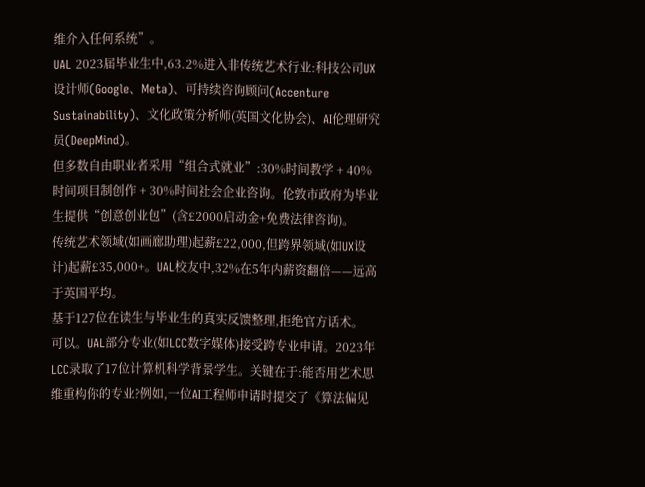维介入任何系统”。
UAL 2023届毕业生中,63.2%进入非传统艺术行业:科技公司UX设计师(Google、Meta)、可持续咨询顾问(Accenture Sustainability)、文化政策分析师(英国文化协会)、AI伦理研究员(DeepMind)。
但多数自由职业者采用“组合式就业”:30%时间教学 + 40%时间项目制创作 + 30%时间社会企业咨询。伦敦市政府为毕业生提供“创意创业包”(含£2000启动金+免费法律咨询)。
传统艺术领域(如画廊助理)起薪£22,000,但跨界领域(如UX设计)起薪£35,000+。UAL校友中,32%在5年内薪资翻倍——远高于英国平均。
基于127位在读生与毕业生的真实反馈整理,拒绝官方话术。
可以。UAL部分专业(如LCC数字媒体)接受跨专业申请。2023年LCC录取了17位计算机科学背景学生。关键在于:能否用艺术思维重构你的专业?例如,一位AI工程师申请时提交了《算法偏见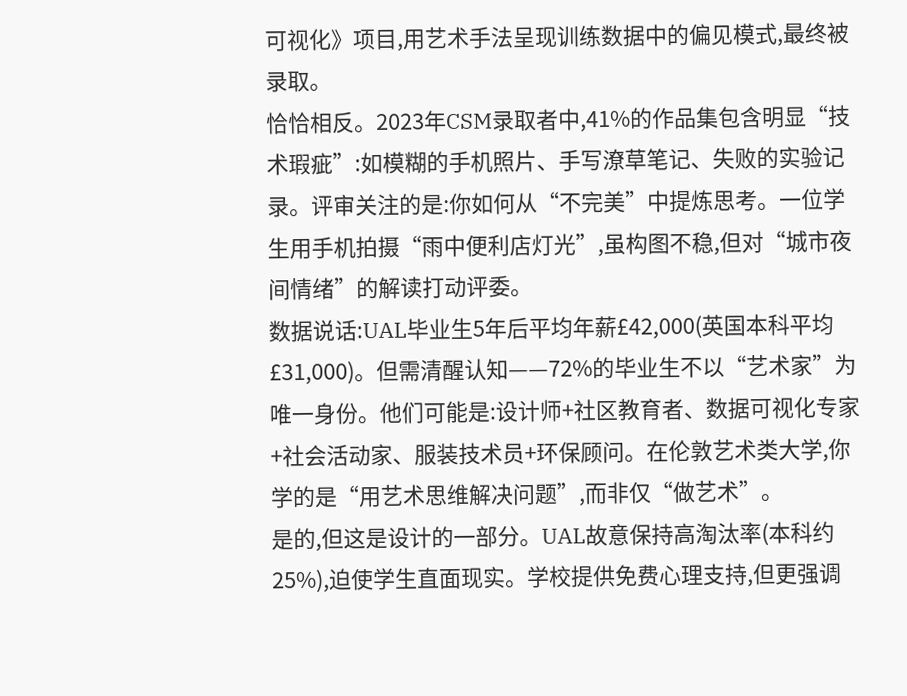可视化》项目,用艺术手法呈现训练数据中的偏见模式,最终被录取。
恰恰相反。2023年CSM录取者中,41%的作品集包含明显“技术瑕疵”:如模糊的手机照片、手写潦草笔记、失败的实验记录。评审关注的是:你如何从“不完美”中提炼思考。一位学生用手机拍摄“雨中便利店灯光”,虽构图不稳,但对“城市夜间情绪”的解读打动评委。
数据说话:UAL毕业生5年后平均年薪£42,000(英国本科平均£31,000)。但需清醒认知——72%的毕业生不以“艺术家”为唯一身份。他们可能是:设计师+社区教育者、数据可视化专家+社会活动家、服装技术员+环保顾问。在伦敦艺术类大学,你学的是“用艺术思维解决问题”,而非仅“做艺术”。
是的,但这是设计的一部分。UAL故意保持高淘汰率(本科约25%),迫使学生直面现实。学校提供免费心理支持,但更强调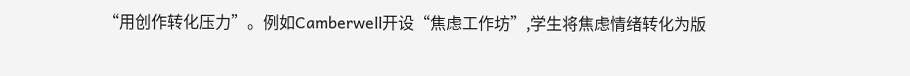“用创作转化压力”。例如Camberwell开设“焦虑工作坊”,学生将焦虑情绪转化为版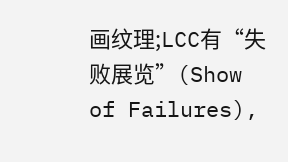画纹理;LCC有“失败展览”(Show of Failures),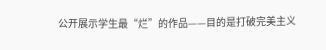公开展示学生最“烂”的作品——目的是打破完美主义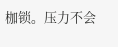枷锁。压力不会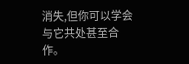消失,但你可以学会与它共处甚至合作。